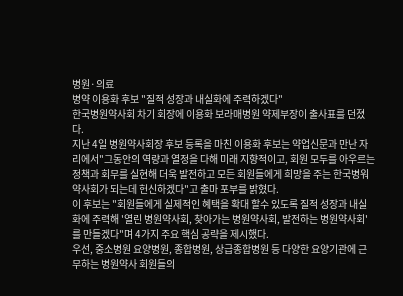병원·의료
병약 이용화 후보 "질적 성장과 내실화에 주력하겠다"
한국병원약사회 차기 회장에 이용화 보라매병원 약제부장이 출사표를 던졌다.
지난 4일 병원약사회장 후보 등록을 마친 이용화 후보는 약업신문과 만난 자리에서"그동안의 역량과 열정을 다해 미래 지향적이고, 회원 모두를 아우르는 정책과 회무를 실현해 더욱 발전하고 모든 회원들에게 희망을 주는 한국병워약사회가 되는데 헌신하겠다"고 출마 포부를 밝혔다.
이 후보는 "회원들에게 실제적인 혜택을 확대 할수 있도록 질적 성장과 내실화에 주력해 '열린 병원약사회, 찾아가는 병원약사회, 발전하는 병원약사회'를 만들겠다"며 4가지 주요 핵심 공략을 제시했다.
우선, 중소병원 요양병원, 종합병원, 상급종합병원 등 다양한 요양기관에 근무하는 병원약사 회원들의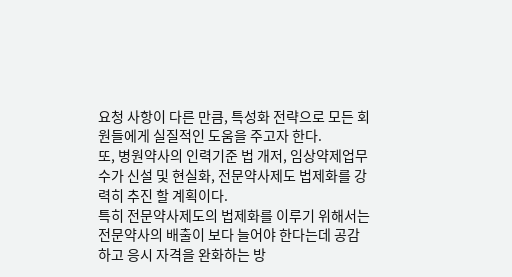요청 사항이 다른 만큼, 특성화 전략으로 모든 회원들에게 실질적인 도움을 주고자 한다.
또, 병원약사의 인력기준 법 개저, 임상약제업무 수가 신설 및 현실화, 전문약사제도 법제화를 강력히 추진 할 계획이다.
특히 전문약사제도의 법제화를 이루기 위해서는 전문약사의 배출이 보다 늘어야 한다는데 공감하고 응시 자격을 완화하는 방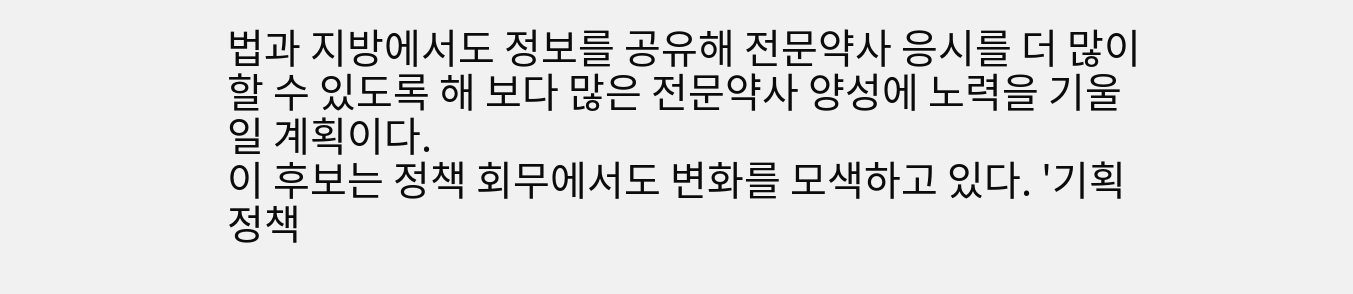법과 지방에서도 정보를 공유해 전문약사 응시를 더 많이 할 수 있도록 해 보다 많은 전문약사 양성에 노력을 기울일 계획이다.
이 후보는 정책 회무에서도 변화를 모색하고 있다. '기획정책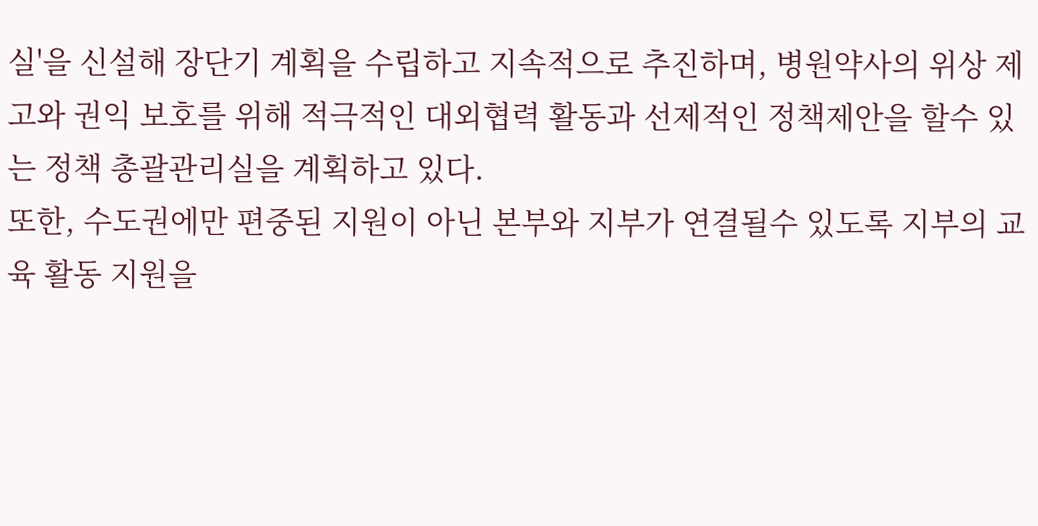실'을 신설해 장단기 계획을 수립하고 지속적으로 추진하며, 병원약사의 위상 제고와 권익 보호를 위해 적극적인 대외협력 활동과 선제적인 정책제안을 할수 있는 정책 총괄관리실을 계획하고 있다.
또한, 수도권에만 편중된 지원이 아닌 본부와 지부가 연결될수 있도록 지부의 교육 활동 지원을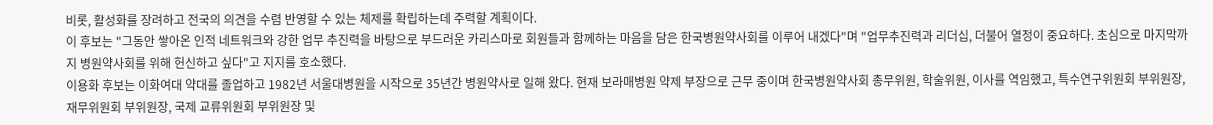비롯, 활성화를 장려하고 전국의 의견을 수렴 반영할 수 있는 체제를 확립하는데 주력할 계획이다.
이 후보는 "그동안 쌓아온 인적 네트워크와 강한 업무 추진력을 바탕으로 부드러운 카리스마로 회원들과 함께하는 마음을 담은 한국병원약사회를 이루어 내겠다"며 "업무추진력과 리더십, 더불어 열정이 중요하다. 초심으로 마지막까지 병원약사회를 위해 헌신하고 싶다"고 지지를 호소했다.
이용화 후보는 이화여대 약대를 졸업하고 1982년 서울대병원을 시작으로 35년간 병원약사로 일해 왔다. 현재 보라매병원 약제 부장으로 근무 중이며 한국병원약사회 총무위원, 학술위원, 이사를 역임했고, 특수연구위원회 부위원장, 재무위원회 부위원장, 국제 교류위원회 부위원장 및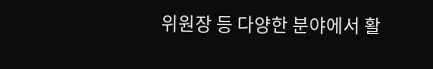위원장 등 다양한 분야에서 활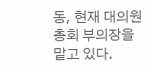동, 현재 대의원총회 부의장을 맡고 있다.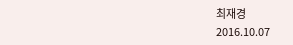최재경
2016.10.07